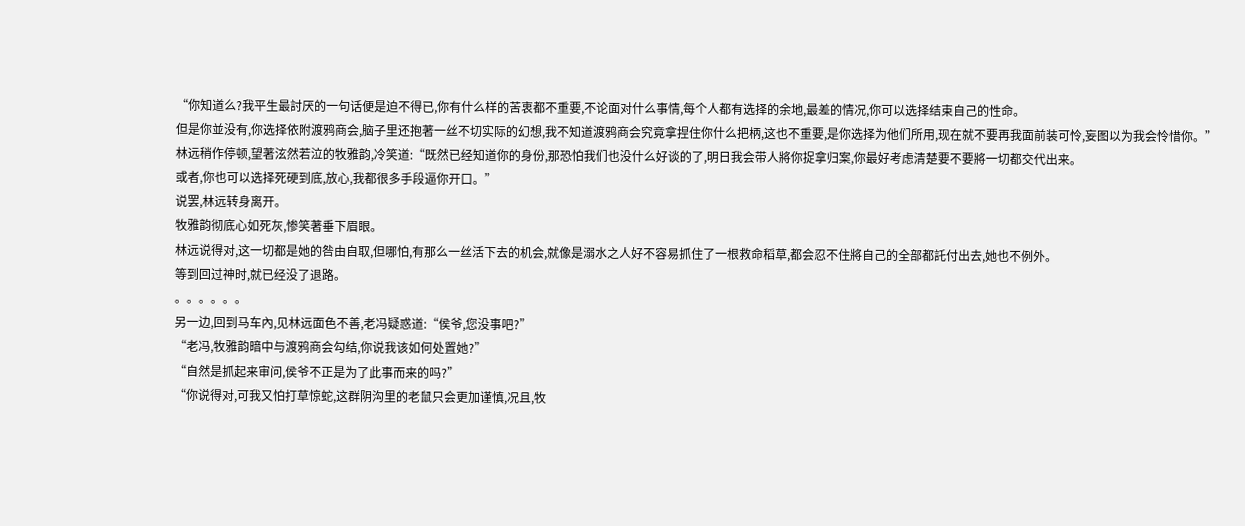“你知道么?我平生最討厌的一句话便是迫不得已,你有什么样的苦衷都不重要,不论面对什么事情,每个人都有选择的余地,最差的情况,你可以选择结束自己的性命。
但是你並没有,你选择依附渡鸦商会,脑子里还抱著一丝不切实际的幻想,我不知道渡鸦商会究竟拿捏住你什么把柄,这也不重要,是你选择为他们所用,现在就不要再我面前装可怜,妄图以为我会怜惜你。”
林远稍作停顿,望著泫然若泣的牧雅韵,冷笑道:“既然已经知道你的身份,那恐怕我们也没什么好谈的了,明日我会带人將你捉拿归案,你最好考虑清楚要不要將一切都交代出来。
或者,你也可以选择死硬到底,放心,我都很多手段逼你开口。”
说罢,林远转身离开。
牧雅韵彻底心如死灰,惨笑著垂下眉眼。
林远说得对,这一切都是她的咎由自取,但哪怕,有那么一丝活下去的机会,就像是溺水之人好不容易抓住了一根救命稻草,都会忍不住將自己的全部都託付出去,她也不例外。
等到回过神时,就已经没了退路。
。。。。。。
另一边,回到马车內,见林远面色不善,老冯疑惑道:“侯爷,您没事吧?”
“老冯,牧雅韵暗中与渡鸦商会勾结,你说我该如何处置她?”
“自然是抓起来审问,侯爷不正是为了此事而来的吗?”
“你说得对,可我又怕打草惊蛇,这群阴沟里的老鼠只会更加谨慎,况且,牧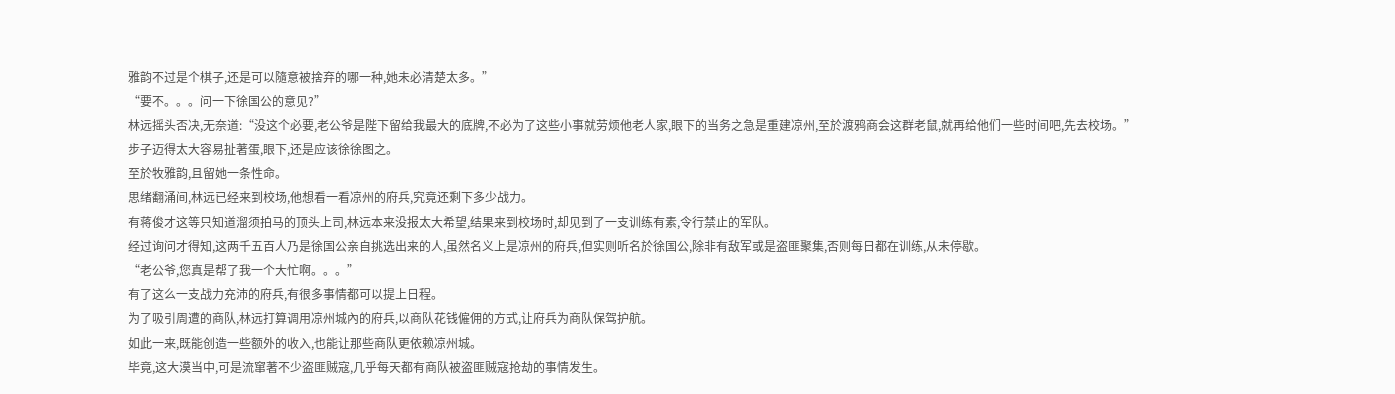雅韵不过是个棋子,还是可以隨意被捨弃的哪一种,她未必清楚太多。”
“要不。。。问一下徐国公的意见?”
林远摇头否决,无奈道:“没这个必要,老公爷是陛下留给我最大的底牌,不必为了这些小事就劳烦他老人家,眼下的当务之急是重建凉州,至於渡鸦商会这群老鼠,就再给他们一些时间吧,先去校场。”
步子迈得太大容易扯著蛋,眼下,还是应该徐徐图之。
至於牧雅韵,且留她一条性命。
思绪翻涌间,林远已经来到校场,他想看一看凉州的府兵,究竟还剩下多少战力。
有蒋俊才这等只知道溜须拍马的顶头上司,林远本来没报太大希望,结果来到校场时,却见到了一支训练有素,令行禁止的军队。
经过询问才得知,这两千五百人乃是徐国公亲自挑选出来的人,虽然名义上是凉州的府兵,但实则听名於徐国公,除非有敌军或是盗匪聚集,否则每日都在训练,从未停歇。
“老公爷,您真是帮了我一个大忙啊。。。”
有了这么一支战力充沛的府兵,有很多事情都可以提上日程。
为了吸引周遭的商队,林远打算调用凉州城內的府兵,以商队花钱僱佣的方式,让府兵为商队保驾护航。
如此一来,既能创造一些额外的收入,也能让那些商队更依赖凉州城。
毕竟,这大漠当中,可是流窜著不少盗匪贼寇,几乎每天都有商队被盗匪贼寇抢劫的事情发生。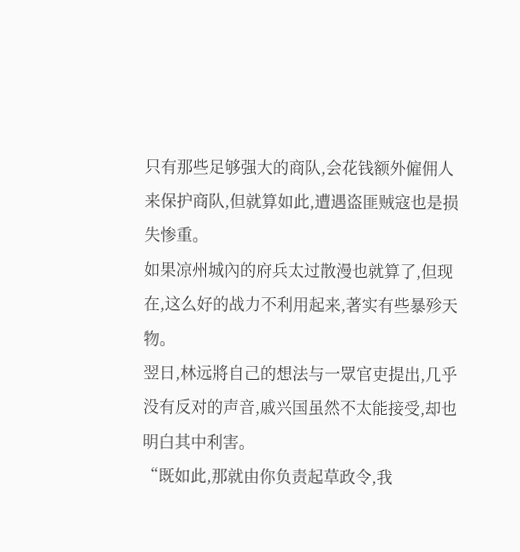只有那些足够强大的商队,会花钱额外僱佣人来保护商队,但就算如此,遭遇盗匪贼寇也是损失惨重。
如果凉州城內的府兵太过散漫也就算了,但现在,这么好的战力不利用起来,著实有些暴殄天物。
翌日,林远將自己的想法与一眾官吏提出,几乎没有反对的声音,戚兴国虽然不太能接受,却也明白其中利害。
“既如此,那就由你负责起草政令,我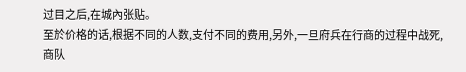过目之后,在城內张贴。
至於价格的话,根据不同的人数,支付不同的费用,另外,一旦府兵在行商的过程中战死,商队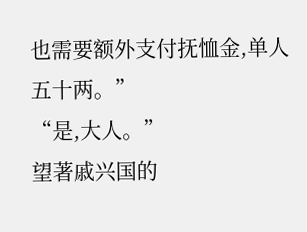也需要额外支付抚恤金,单人五十两。”
“是,大人。”
望著戚兴国的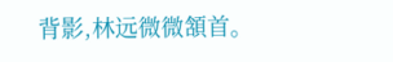背影,林远微微頷首。